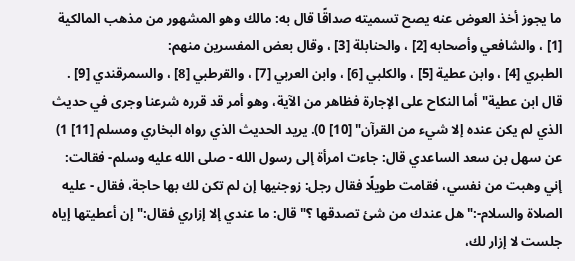ما يجوز أخذ العوض عنه يصح تسميته صداقًا قال به: مالك وهو المشهور من مذهب المالكية [1] ، والشافعي وأصحابه [2] ، والحنابلة [3] ، وقال بعض المفسرين منهم:
الطبري [4] ، وابن عطية [5] ، والكلبي [6] ، وابن العربي [7] ، والقرطبي [8] ، والسمرقندي [9] .
قال ابن عطية"أما النكاح على الإجارة فظاهر من الآية، وهو أمر قد قرره شرعنا وجرى في حديث الذي لم يكن عنده إلا شيء من القرآن" [10] 0). يريد الحديث الذي رواه البخاري ومسلم [11] 1) عن سهل بن سعد الساعدي قال: جاءت امرأة إلى رسول الله - صلى الله عليه وسلم- فقالت: إني وهبت من نفسي، فقامت طويلًا فقال رجل: زوجنيها إن لم تكن لك بها حاجة، فقال - عليه الصلاة والسلام-:"هل عندك من شئ تصدقها ؟"قال: ما عندي إلا إزاري فقال:"إن أعطيتها إياه جلست لا إزار لك،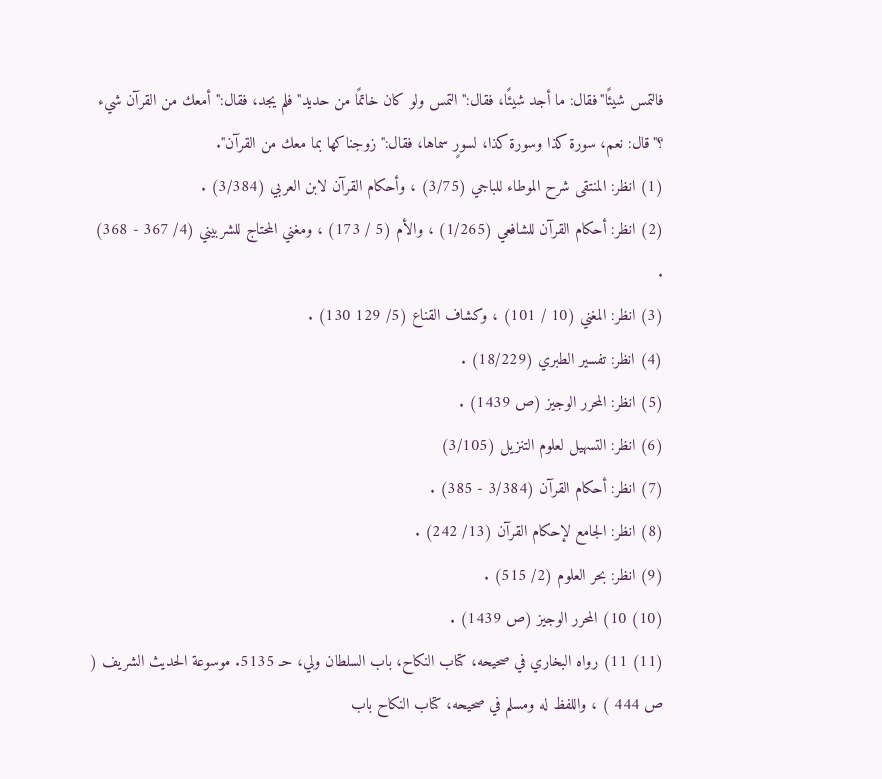فالتمس شيئًا"فقال: ما أجد شيئًا، فقال:"التمس ولو كان خاتمًا من حديد"فلم يجد، فقال:"أمعك من القرآن شيء ؟"قال: نعم، سورة كذا وسورة كذا، لسورٍ سماها، فقال:"زوجناكها بما معك من القرآن".
(1) انظر: المنتقى شرح الموطاء للباجي (3/75) ، وأحكام القرآن لابن العربي (3/384) .
(2) انظر: أحكام القرآن للشافعي (1/265) ، والأم (5 / 173) ، ومغني المحتاج للشربيني (4/ 367 - 368) .
(3) انظر: المغني (10 / 101) ، وكشاف القناع (5/ 129 130) .
(4) انظر: تفسير الطبري (18/229) .
(5) انظر: المحرر الوجيز (ص 1439) .
(6) انظر: التسهيل لعلوم التنزيل (3/105)
(7) انظر: أحكام القرآن (3/384 - 385) .
(8) انظر: الجامع لإحكام القرآن (13/ 242) .
(9) انظر: بحر العلوم (2/ 515) .
(10) 10) المحرر الوجيز (ص 1439) .
(11) 11) رواه البخاري في صحيحه، كتاب النكاح، باب السلطان ولي، حـ 5135. موسوعة الحديث الشريف ( ص 444 ) ، واللفظ له ومسلم في صحيحه، كتاب النكاح باب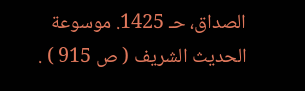الصداق، حـ 1425. موسوعة الحديث الشريف ( ص 915 ) .